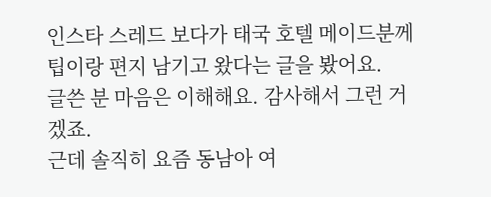인스타 스레드 보다가 태국 호텔 메이드분께 팁이랑 편지 남기고 왔다는 글을 봤어요.
글쓴 분 마음은 이해해요. 감사해서 그런 거겠죠.
근데 솔직히 요즘 동남아 여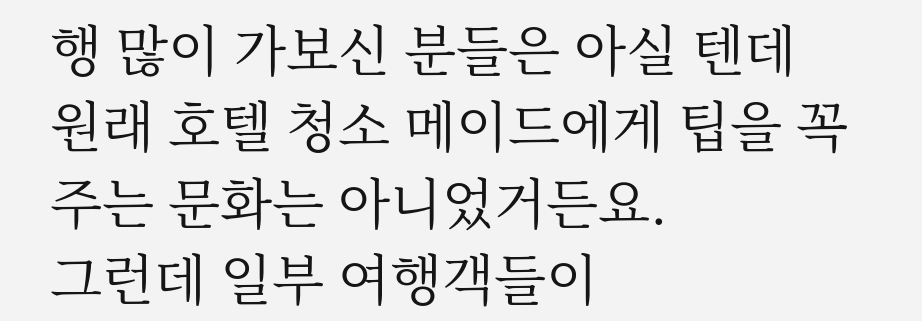행 많이 가보신 분들은 아실 텐데
원래 호텔 청소 메이드에게 팁을 꼭 주는 문화는 아니었거든요.
그런데 일부 여행객들이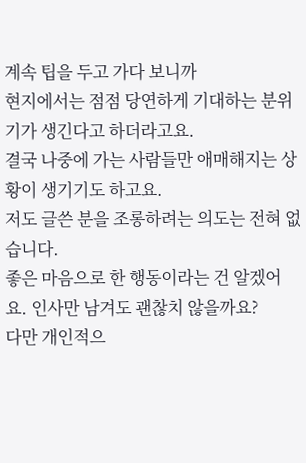계속 팁을 두고 가다 보니까
현지에서는 점점 당연하게 기대하는 분위기가 생긴다고 하더라고요.
결국 나중에 가는 사람들만 애매해지는 상황이 생기기도 하고요.
저도 글쓴 분을 조롱하려는 의도는 전혀 없습니다.
좋은 마음으로 한 행동이라는 건 알겠어요. 인사만 남겨도 괜찮치 않을까요?
다만 개인적으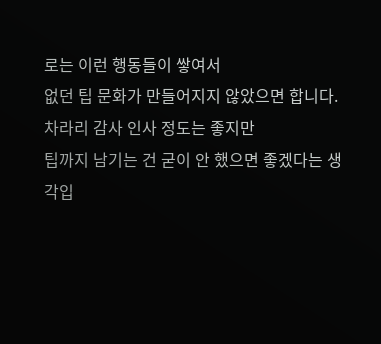로는 이런 행동들이 쌓여서
없던 팁 문화가 만들어지지 않았으면 합니다.
차라리 감사 인사 정도는 좋지만
팁까지 남기는 건 굳이 안 했으면 좋겠다는 생각입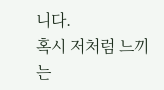니다.
혹시 저처럼 느끼는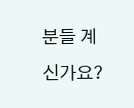분들 계신가요?